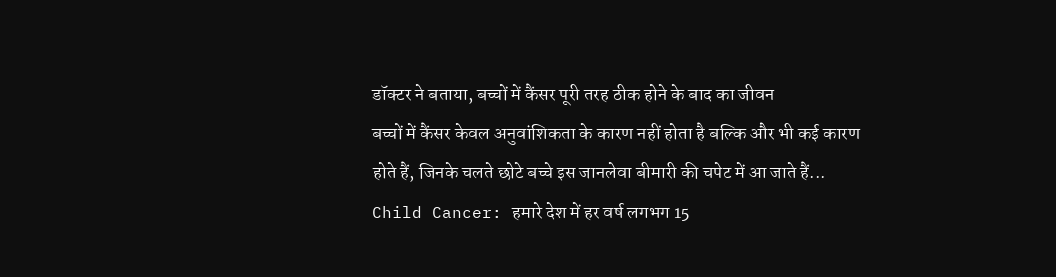डॉक्टर ने बताया, बच्चों में कैंसर पूरी तरह ठीक होने के बाद का जीवन
बच्चों में कैंसर केवल अनुवांशिकता के कारण नहीं होता है बल्कि और भी कई कारण होते हैं, जिनके चलते छोटे बच्चे इस जानलेवा बीमारी की चपेट में आ जाते हैं...
Child Cancer: हमारे देश में हर वर्ष लगभग 15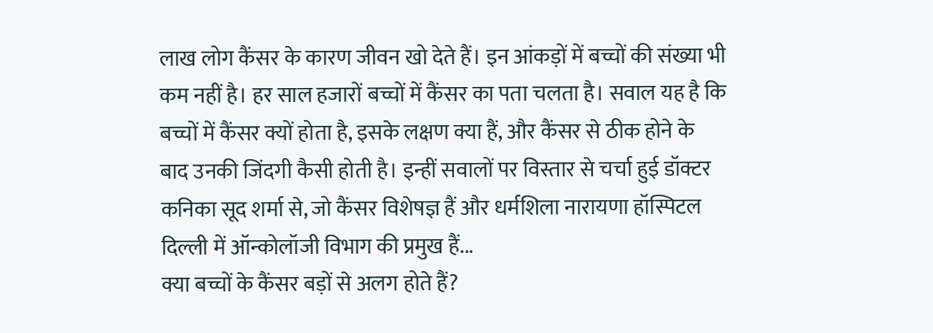लाख लोग कैंसर के कारण जीवन खो देते हैं। इन आंकड़ों में बच्चों की संख्या भी कम नहीं है। हर साल हजारों बच्चों में कैंसर का पता चलता है। सवाल यह है कि बच्चों में कैंसर क्यों होता है, इसके लक्षण क्या हैं, और कैंसर से ठीक होने के बाद उनकी जिंदगी कैसी होती है। इन्हीं सवालों पर विस्तार से चर्चा हुई डॉक्टर कनिका सूद शर्मा से, जो कैंसर विशेषज्ञ हैं और धर्मशिला नारायणा हॉस्पिटल दिल्ली में ऑन्कोलॉजी विभाग की प्रमुख हैं...
क्या बच्चों के कैंसर बड़ों से अलग होते हैं?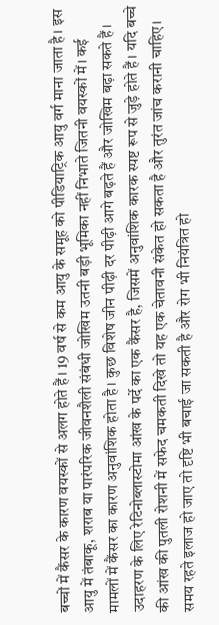बच्चों में कैंसर के कारण वयस्कों से अलग होते हैं। 19 वर्ष से कम आयु के समूह को पीडियाट्रिक आयु वर्ग माना जाता है। इस आयु में तंबाकू, शराब या पारंपरिक जीवनशैली संबंधी जोखिम उतनी बड़ी भूमिका नहीं निभाते जितनी वयस्कों में। कई मामलों में कैंसर का कारण अनुवांशिक होता है। कुछ विशेष जीन पीढ़ी दर पीढ़ी आगे बढ़ते हैं और जोखिम बढ़ा सकते हैं। उदाहरण के लिए रेटिनोब्लास्टोमा आंख के पर्दे का एक कैंसर है, जिसमें अनुवांशिक कारक स्पष्ट रूप से जुड़े होते हैं। यदि बच्चे की आंख की पुतली रोशनी में सफेद चमकती दिखे तो यह एक चेतावनी संकेत हो सकता है और तुरंत जांच करानी चाहिए। समय रहते इलाज हो जाए तो दृष्टि भी बचाई जा सकती है और रोग भी नियंत्रित हो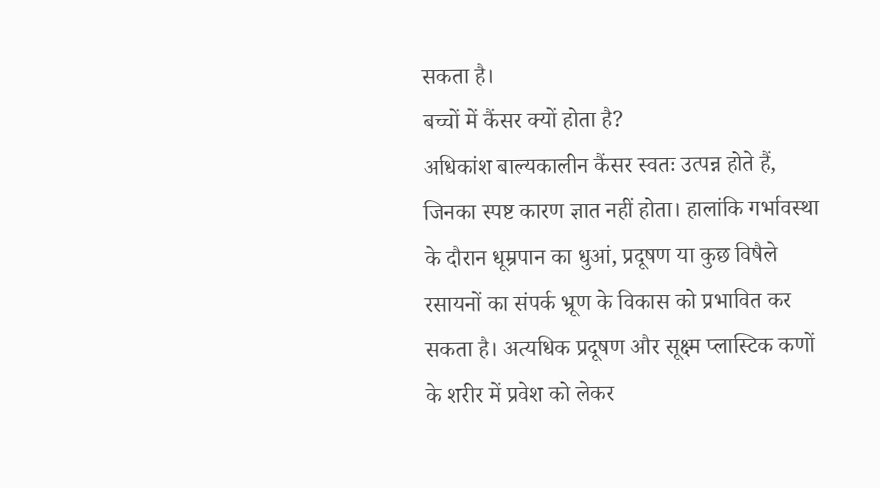सकता है।
बच्चों में कैंसर क्यों होता है?
अधिकांश बाल्यकालीन कैंसर स्वतः उत्पन्न होते हैं, जिनका स्पष्ट कारण ज्ञात नहीं होता। हालांकि गर्भावस्था के दौरान धूम्रपान का धुआं, प्रदूषण या कुछ विषैले रसायनों का संपर्क भ्रूण के विकास को प्रभावित कर सकता है। अत्यधिक प्रदूषण और सूक्ष्म प्लास्टिक कणों के शरीर में प्रवेश को लेकर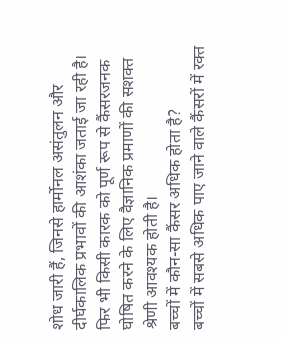शोध जारी हैं, जिनसे हार्मोनल असंतुलन और दीर्घकालिक प्रभावों की आशंका जताई जा रही है। फिर भी किसी कारक को पूर्ण रूप से कैंसरजनक घोषित करने के लिए वैज्ञानिक प्रमाणों की सशक्त श्रेणी आवश्यक होती है।
बच्चों में कौन-सा कैंसर अधिक होता है?
बच्चों में सबसे अधिक पाए जाने वाले कैंसरों में रक्त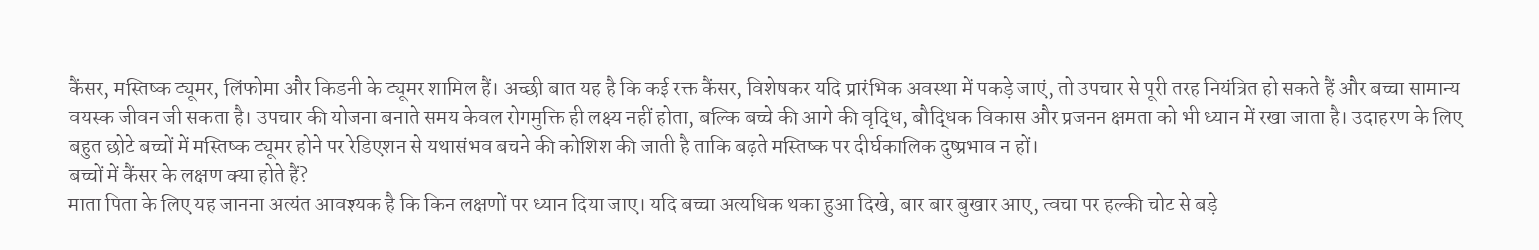कैंसर, मस्तिष्क ट्यूमर, लिंफोमा और किडनी के ट्यूमर शामिल हैं। अच्छी बात यह है कि कई रक्त कैंसर, विशेषकर यदि प्रारंभिक अवस्था में पकड़े जाएं, तो उपचार से पूरी तरह नियंत्रित हो सकते हैं और बच्चा सामान्य वयस्क जीवन जी सकता है। उपचार की योजना बनाते समय केवल रोगमुक्ति ही लक्ष्य नहीं होता, बल्कि बच्चे की आगे की वृद्धि, बौद्धिक विकास और प्रजनन क्षमता को भी ध्यान में रखा जाता है। उदाहरण के लिए बहुत छोटे बच्चों में मस्तिष्क ट्यूमर होने पर रेडिएशन से यथासंभव बचने की कोशिश की जाती है ताकि बढ़ते मस्तिष्क पर दीर्घकालिक दुष्प्रभाव न हों।
बच्चों में कैंसर के लक्षण क्या होते हैं?
माता पिता के लिए यह जानना अत्यंत आवश्यक है कि किन लक्षणों पर ध्यान दिया जाए। यदि बच्चा अत्यधिक थका हुआ दिखे, बार बार बुखार आए, त्वचा पर हल्की चोट से बड़े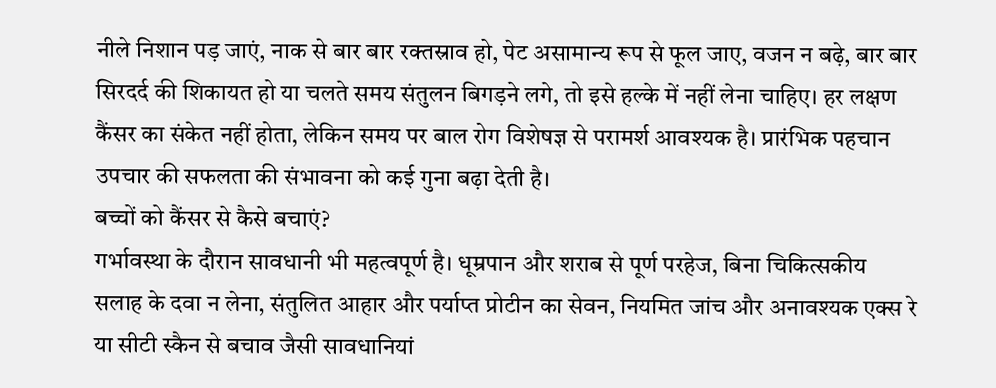नीले निशान पड़ जाएं, नाक से बार बार रक्तस्राव हो, पेट असामान्य रूप से फूल जाए, वजन न बढ़े, बार बार सिरदर्द की शिकायत हो या चलते समय संतुलन बिगड़ने लगे, तो इसे हल्के में नहीं लेना चाहिए। हर लक्षण कैंसर का संकेत नहीं होता, लेकिन समय पर बाल रोग विशेषज्ञ से परामर्श आवश्यक है। प्रारंभिक पहचान उपचार की सफलता की संभावना को कई गुना बढ़ा देती है।
बच्चों को कैंसर से कैसे बचाएं?
गर्भावस्था के दौरान सावधानी भी महत्वपूर्ण है। धूम्रपान और शराब से पूर्ण परहेज, बिना चिकित्सकीय सलाह के दवा न लेना, संतुलित आहार और पर्याप्त प्रोटीन का सेवन, नियमित जांच और अनावश्यक एक्स रे या सीटी स्कैन से बचाव जैसी सावधानियां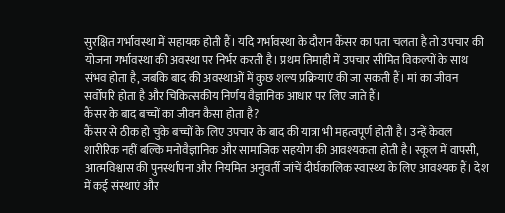सुरक्षित गर्भावस्था में सहायक होती हैं। यदि गर्भावस्था के दौरान कैंसर का पता चलता है तो उपचार की योजना गर्भावस्था की अवस्था पर निर्भर करती है। प्रथम तिमाही में उपचार सीमित विकल्पों के साथ संभव होता है, जबकि बाद की अवस्थाओं में कुछ शल्य प्रक्रियाएं की जा सकती हैं। मां का जीवन सर्वोपरि होता है और चिकित्सकीय निर्णय वैज्ञानिक आधार पर लिए जाते हैं।
कैंसर के बाद बच्चों का जीवन कैसा होता है?
कैंसर से ठीक हो चुके बच्चों के लिए उपचार के बाद की यात्रा भी महत्वपूर्ण होती है। उन्हें केवल शारीरिक नहीं बल्कि मनोवैज्ञानिक और सामाजिक सहयोग की आवश्यकता होती है। स्कूल में वापसी, आत्मविश्वास की पुनर्स्थापना और नियमित अनुवर्ती जांचें दीर्घकालिक स्वास्थ्य के लिए आवश्यक हैं। देश में कई संस्थाएं और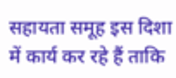सहायता समूह इस दिशा में कार्य कर रहे हैं ताकि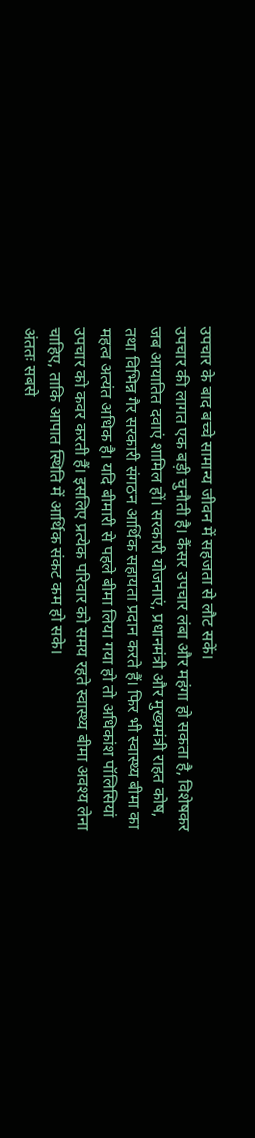उपचार के बाद बच्चे सामान्य जीवन में सहजता से लौट सकें।
उपचार की लागत एक बड़ी चुनौती है। कैंसर उपचार लंबा और महंगा हो सकता है, विशेषकर जब आयातित दवाएं शामिल हों। सरकारी योजनाएं, प्रधानमंत्री और मुख्यमंत्री राहत कोष, तथा विभिन्न गैर सरकारी संगठन आर्थिक सहायता प्रदान करते हैं। फिर भी स्वास्थ्य बीमा का महत्व अत्यंत अधिक है। यदि बीमारी से पहले बीमा लिया गया हो तो अधिकांश पॉलिसियां उपचार को कवर करती हैं। इसलिए प्रत्येक परिवार को समय रहते स्वास्थ्य बीमा अवश्य लेना चाहिए, ताकि आपात स्थिति में आर्थिक संकट कम हो सके।
अंततः सबसे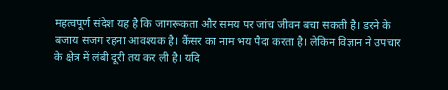महत्वपूर्ण संदेश यह है कि जागरूकता और समय पर जांच जीवन बचा सकती है। डरने के बजाय सजग रहना आवश्यक है। कैंसर का नाम भय पैदा करता है। लेकिन विज्ञान ने उपचार के क्षेत्र में लंबी दूरी तय कर ली है। यदि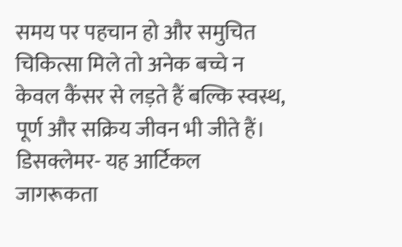समय पर पहचान हो और समुचित चिकित्सा मिले तो अनेक बच्चे न केवल कैंसर से लड़ते हैं बल्कि स्वस्थ, पूर्ण और सक्रिय जीवन भी जीते हैं।
डिसक्लेमर- यह आर्टिकल जागरूकता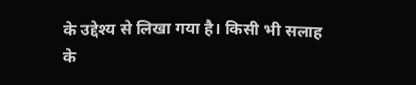के उद्देश्य से लिखा गया है। किसी भी सलाह के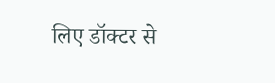लिए डॉक्टर से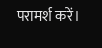परामर्श करें।